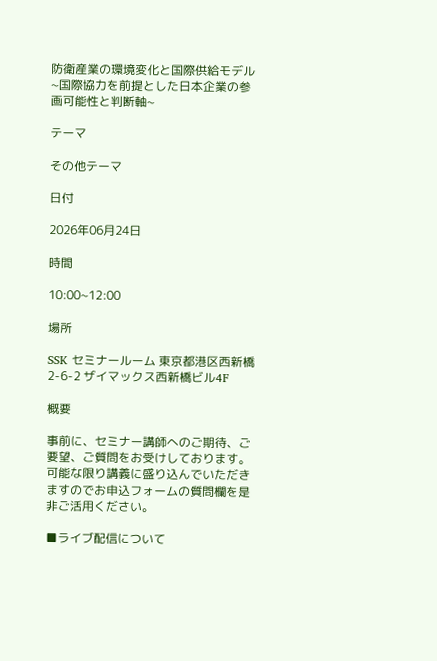防衛産業の環境変化と国際供給モデル~国際協力を前提とした日本企業の参画可能性と判断軸~

テーマ

その他テーマ

日付

2026年06月24日

時間

10:00~12:00

場所

SSK セミナールーム 東京都港区西新橋2-6-2 ザイマックス西新橋ビル4F

概要

事前に、セミナー講師へのご期待、ご要望、ご質問をお受けしております。
可能な限り講義に盛り込んでいただきますのでお申込フォームの質問欄を是非ご活用ください。

■ライブ配信について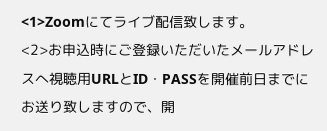<1>Zoomにてライブ配信致します。
<2>お申込時にご登録いただいたメールアドレスへ視聴用URLとID・PASSを開催前日までにお送り致しますので、開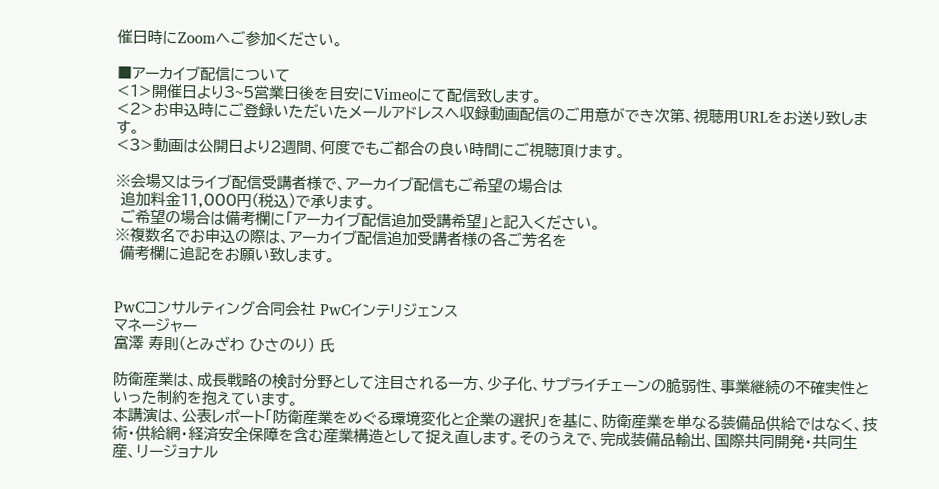催日時にZoomへご参加ください。

■アーカイブ配信について
<1>開催日より3~5営業日後を目安にVimeoにて配信致します。
<2>お申込時にご登録いただいたメールアドレスへ収録動画配信のご用意ができ次第、視聴用URLをお送り致します。
<3>動画は公開日より2週間、何度でもご都合の良い時間にご視聴頂けます。

※会場又はライブ配信受講者様で、アーカイブ配信もご希望の場合は
 追加料金11,000円(税込)で承ります。
 ご希望の場合は備考欄に「アーカイブ配信追加受講希望」と記入ください。
※複数名でお申込の際は、アーカイブ配信追加受講者様の各ご芳名を
 備考欄に追記をお願い致します。


PwCコンサルティング合同会社 PwCインテリジェンス
マネージャー
富澤 寿則(とみざわ ひさのり) 氏

防衛産業は、成長戦略の検討分野として注目される一方、少子化、サプライチェーンの脆弱性、事業継続の不確実性といった制約を抱えています。
本講演は、公表レポート「防衛産業をめぐる環境変化と企業の選択」を基に、防衛産業を単なる装備品供給ではなく、技術・供給網・経済安全保障を含む産業構造として捉え直します。そのうえで、完成装備品輸出、国際共同開発・共同生産、リージョナル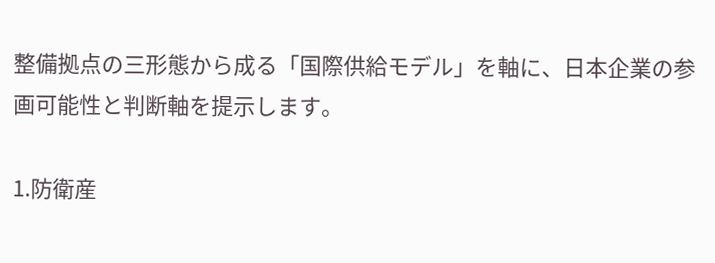整備拠点の三形態から成る「国際供給モデル」を軸に、日本企業の参画可能性と判断軸を提示します。

1.防衛産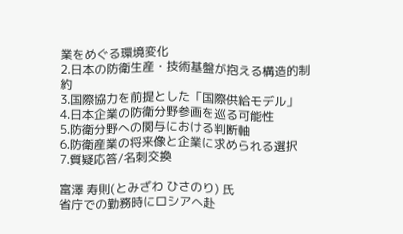業をめぐる環境変化
2.日本の防衛生産・技術基盤が抱える構造的制約
3.国際協力を前提とした「国際供給モデル」
4.日本企業の防衛分野参画を巡る可能性
5.防衛分野への関与における判断軸
6.防衛産業の将来像と企業に求められる選択
7.質疑応答/名刺交換

富澤 寿則(とみざわ ひさのり) 氏
省庁での勤務時にロシアへ赴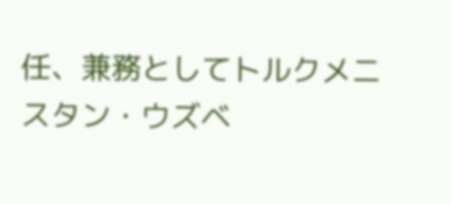任、兼務としてトルクメニスタン・ウズベ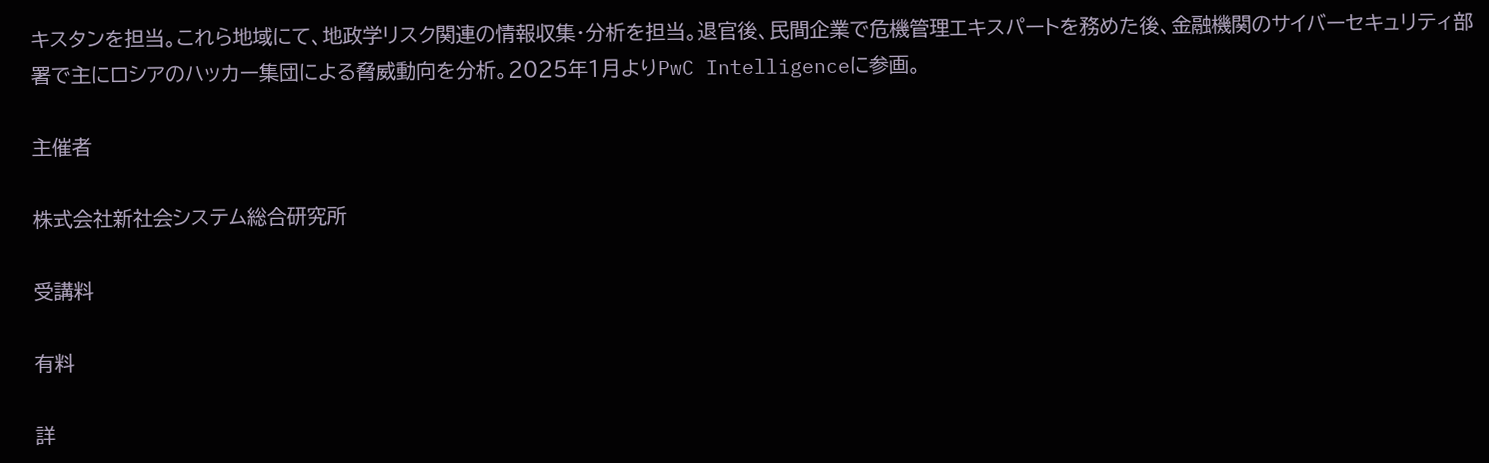キスタンを担当。これら地域にて、地政学リスク関連の情報収集・分析を担当。退官後、民間企業で危機管理エキスパートを務めた後、金融機関のサイバーセキュリティ部署で主にロシアのハッカー集団による脅威動向を分析。2025年1月よりPwC Intelligenceに参画。

主催者

株式会社新社会システム総合研究所

受講料

有料

詳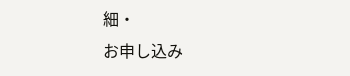細・
お申し込み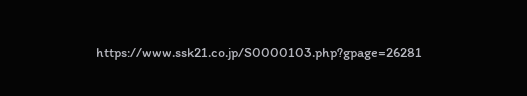https://www.ssk21.co.jp/S0000103.php?gpage=26281